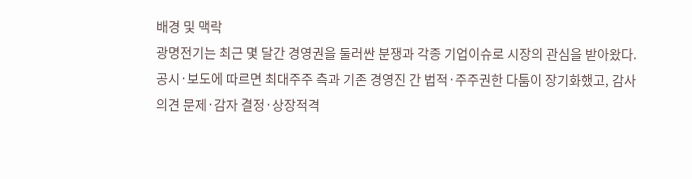배경 및 맥락
광명전기는 최근 몇 달간 경영권을 둘러싼 분쟁과 각종 기업이슈로 시장의 관심을 받아왔다. 공시·보도에 따르면 최대주주 측과 기존 경영진 간 법적·주주권한 다툼이 장기화했고, 감사의견 문제·감자 결정·상장적격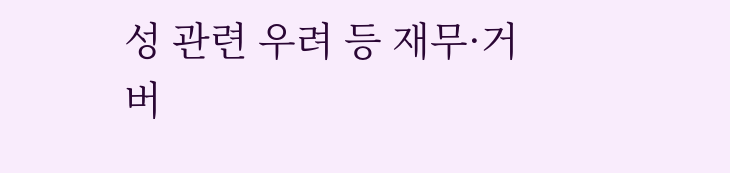성 관련 우려 등 재무·거버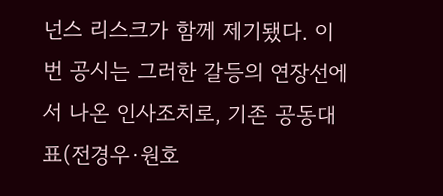넌스 리스크가 함께 제기됐다. 이번 공시는 그러한 갈등의 연장선에서 나온 인사조치로, 기존 공동대표(전경우·원호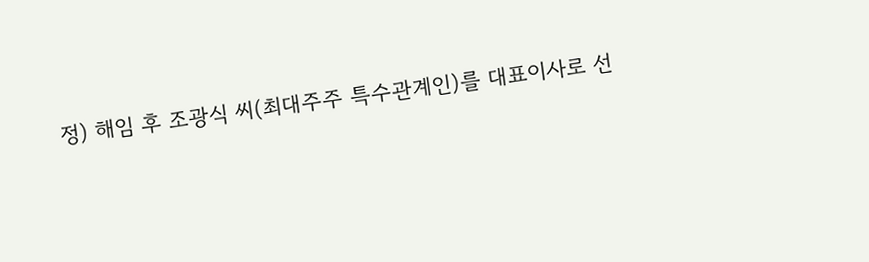정) 해임 후 조광식 씨(최대주주 특수관계인)를 대표이사로 선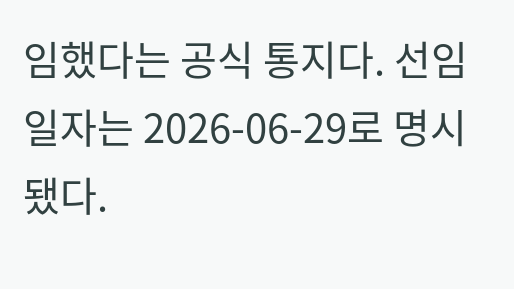임했다는 공식 통지다. 선임일자는 2026-06-29로 명시됐다.